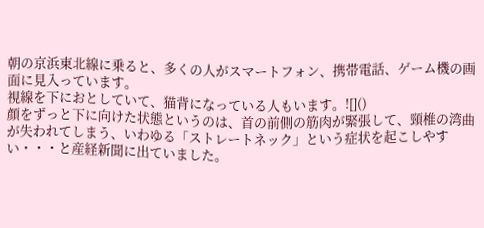朝の京浜東北線に乗ると、多くの人がスマートフォン、携帯電話、ゲーム機の画面に見入っています。
視線を下におとしていて、猫背になっている人もいます。![]()
顔をずっと下に向けた状態というのは、首の前側の筋肉が緊張して、頸椎の湾曲が失われてしまう、いわゆる「ストレートネック」という症状を起こしやすい・・・と産経新聞に出ていました。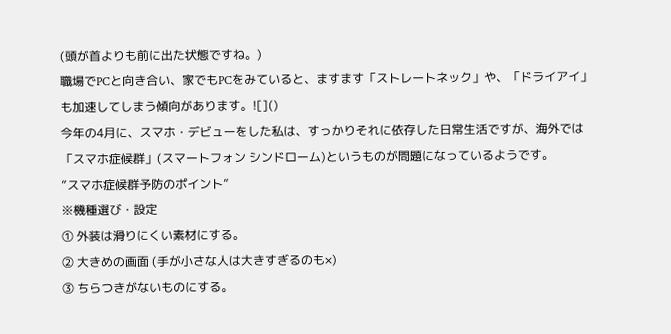(頭が首よりも前に出た状態ですね。)
職場でPCと向き合い、家でもPCをみていると、ますます「ストレートネック」や、「ドライアイ」も加速してしまう傾向があります。![]()
今年の4月に、スマホ・デビューをした私は、すっかりそれに依存した日常生活ですが、海外では「スマホ症候群」(スマートフォン シンドローム)というものが問題になっているようです。
”スマホ症候群予防のポイント”
※機種選び・設定
① 外装は滑りにくい素材にする。
② 大きめの画面 (手が小さな人は大きすぎるのも×)
③ ちらつきがないものにする。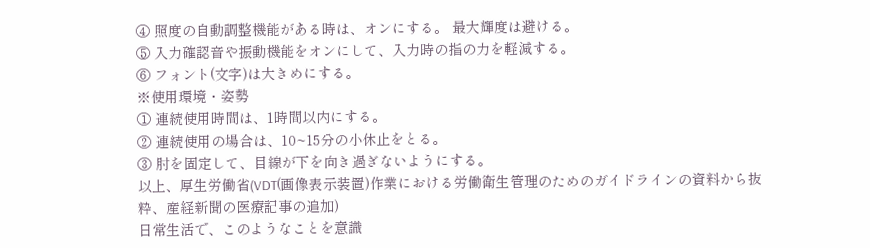④ 照度の自動調整機能がある時は、オンにする。 最大輝度は避ける。
⑤ 入力確認音や振動機能をオンにして、入力時の指の力を軽減する。
⑥ フォント(文字)は大きめにする。
※使用環境・姿勢
① 連続使用時間は、1時間以内にする。
② 連続使用の場合は、10~15分の小休止をとる。
③ 肘を固定して、目線が下を向き過ぎないようにする。
以上、厚生労働省(VDT(画像表示装置)作業における労働衛生管理のためのガイドラインの資料から抜粋、産経新聞の医療記事の追加)
日常生活で、このようなことを意識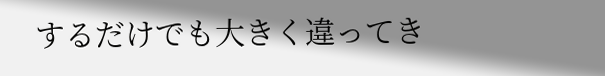するだけでも大きく違ってき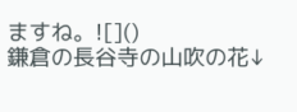ますね。![]()
鎌倉の長谷寺の山吹の花↓